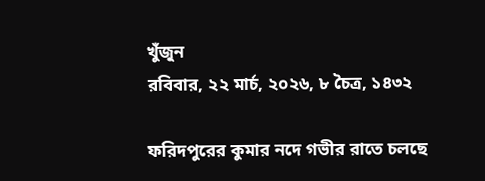খুঁজুন
রবিবার, ২২ মার্চ, ২০২৬, ৮ চৈত্র, ১৪৩২

ফরিদপুরের কুমার নদে গভীর রাতে চলছে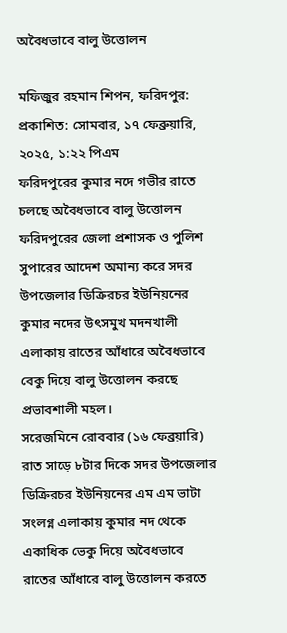অবৈধভাবে বালু উত্তোলন

মফিজুর রহমান শিপন, ফরিদপুর:
প্রকাশিত: সোমবার, ১৭ ফেব্রুয়ারি, ২০২৫, ১:২২ পিএম
ফরিদপুরের কুমার নদে গভীর রাতে চলছে অবৈধভাবে বালু উত্তোলন
ফরিদপুরের জেলা প্রশাসক ও পুলিশ সুপারের আদেশ অমান্য করে সদর উপজেলার ডিক্রিরচর ইউনিয়নের কুমার নদের উৎসমুখ মদনখালী এলাকায় রাতের আঁধারে অবৈধভাবে বেকু দিয়ে বালু উত্তোলন করছে প্রভাবশালী মহল।
সরেজমিনে রোববার (১৬ ফেব্রয়ারি) রাত সাড়ে ৮টার দিকে সদর উপজেলার ডিক্রিরচর ইউনিয়নের এম এম ভাটা সংলগ্ন এলাকায় কুমার নদ থেকে একাধিক ভেকু দিয়ে অবৈধভাবে রাতের আঁধারে বালু উত্তোলন করতে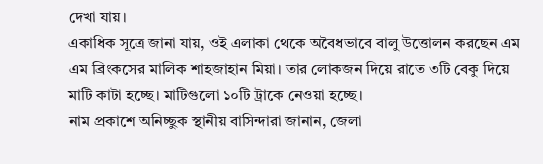দেখা যায়।
একাধিক সূত্রে জানা যায়, ওই এলাকা থেকে অবৈধভাবে বালু উত্তোলন করছেন এম এম ব্রিংকসের মালিক শাহজাহান মিয়া। তার লোকজন দিয়ে রাতে ৩টি বেকু দিয়ে মাটি কাটা হচ্ছে। মাটিগুলো ১০টি ট্রাকে নেওয়া হচ্ছে।
নাম প্রকাশে অনিচ্ছুক স্থানীয় বাসিন্দারা জানান, জেলা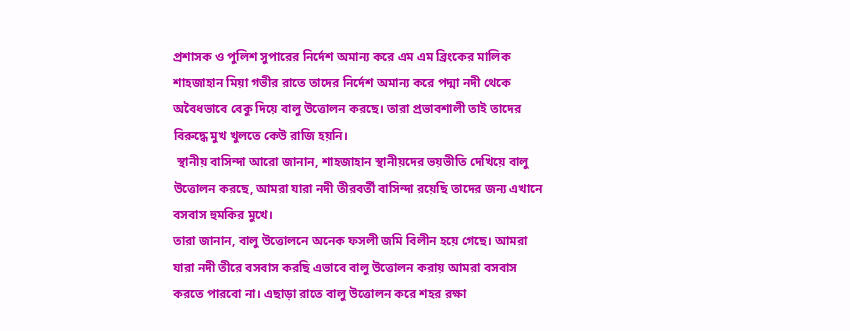প্রশাসক ও পুলিশ সুপারের নির্দেশ অমান্য করে এম এম ব্রিংকের মালিক শাহজাহান মিয়া গভীর রাতে তাদের নির্দেশ অমান্য করে পদ্মা নদী থেকে অবৈধভাবে বেকু দিয়ে বালু উত্তোলন করছে। তারা প্রভাবশালী তাই তাদের বিরুদ্ধে মুখ খুলতে কেউ রাজি হয়নি।
 স্থানীয় বাসিন্দা আরো জানান, শাহজাহান স্থানীয়দের ভয়ভীতি দেখিয়ে বালু উত্তোলন করছে, আমরা যারা নদী তীরবর্তী বাসিন্দা রয়েছি তাদের জন্য এখানে বসবাস হুমকির মুখে।
তারা জানান, বালু উত্তোলনে অনেক ফসলী জমি বিলীন হয়ে গেছে। আমরা যারা নদী তীরে বসবাস করছি এভাবে বালু উত্তোলন করায় আমরা বসবাস করতে পারবো না। এছাড়া রাতে বালু উত্তোলন করে শহর রক্ষা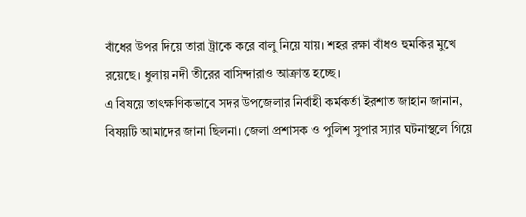বাঁধের উপর দিয়ে তারা ট্রাকে করে বালু নিয়ে যায়। শহর রক্ষা বাঁধও হুমকির মুখে রয়েছে। ধুলায় নদী তীরের বাসিন্দারাও আক্রান্ত হচ্ছে।
এ বিষয়ে তাৎক্ষণিকভাবে সদর উপজেলার নির্বাহী কর্মকর্তা ইরশাত জাহান জানান, বিষয়টি আমাদের জানা ছিলনা। জেলা প্রশাসক ও পুলিশ সুপার স্যার ঘটনাস্থলে গিয়ে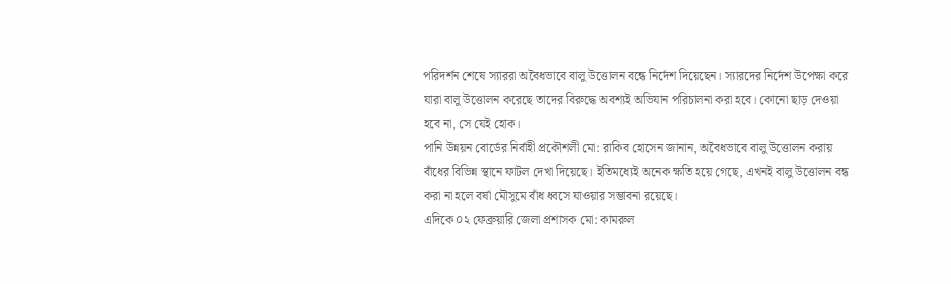পরিদর্শন শেষে স্যাররা অবৈধভাবে বালু উত্তোলন বন্ধে নির্দেশ দিয়েছেন। স্যারদের নির্দেশ উপেক্ষা করে যারা বালু উত্তোলন করেছে তাদের বিরুদ্ধে অবশ্যই অভিযান পরিচালনা করা হবে। কোনো ছাড় দেওয়া হবে না, সে যেই হোক।
পানি উন্নয়ন বোর্ডের নির্বাহী প্রকৌশলী মো: রাকিব হোসেন জানান, অবৈধভাবে বালু উত্তোলন করায় বাঁধের বিভিন্ন স্থানে ফাটল দেখা দিয়েছে। ইতিমধ্যেই অনেক ক্ষতি হয়ে গেছে, এখনই বালু উত্তোলন বন্ধ করা না হলে বর্ষা মৌসুমে বাঁধ ধ্বসে যাওয়ার সম্ভাবনা রয়েছে।
এদিকে ০২ ফেব্রুয়ারি জেলা প্রশাসক মো: কামরুল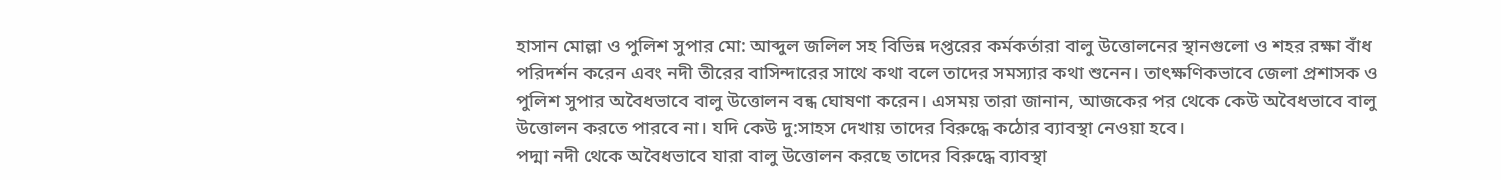হাসান মোল্লা ও পুলিশ সুপার মো: আব্দুল জলিল সহ বিভিন্ন দপ্তরের কর্মকর্তারা বালু উত্তোলনের স্থানগুলো ও শহর রক্ষা বাঁধ পরিদর্শন করেন এবং নদী তীরের বাসিন্দারের সাথে কথা বলে তাদের সমস্যার কথা শুনেন। তাৎক্ষণিকভাবে জেলা প্রশাসক ও পুলিশ সুপার অবৈধভাবে বালু উত্তোলন বন্ধ ঘোষণা করেন। এসময় তারা জানান, আজকের পর থেকে কেউ অবৈধভাবে বালু উত্তোলন করতে পারবে না। যদি কেউ দু:সাহস দেখায় তাদের বিরুদ্ধে কঠোর ব্যাবস্থা নেওয়া হবে।
পদ্মা নদী থেকে অবৈধভাবে যারা বালু উত্তোলন করছে তাদের বিরুদ্ধে ব্যাবস্থা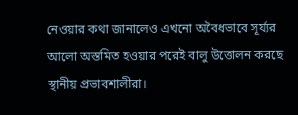নেওয়ার কথা জানালেও এখনো অবৈধভাবে সূর্য্যর আলো অস্তমিত হওয়ার পরেই বালু উত্তোলন করছে স্থানীয় প্রভাবশালীরা।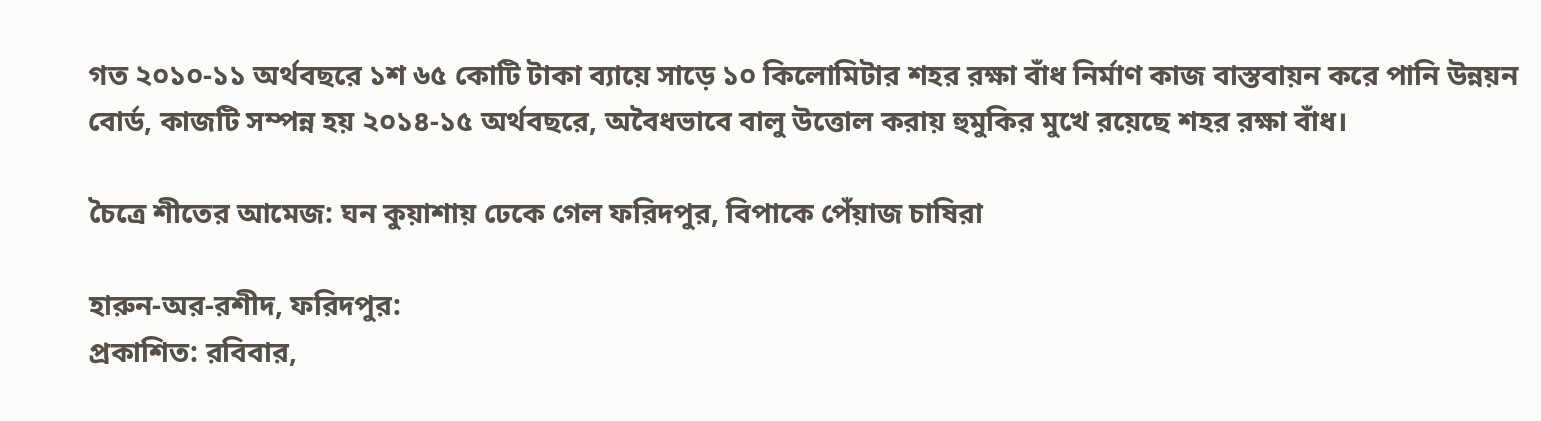গত ২০১০-১১ অর্থবছরে ১শ ৬৫ কোটি টাকা ব্যায়ে সাড়ে ১০ কিলোমিটার শহর রক্ষা বাঁধ নির্মাণ কাজ বাস্তবায়ন করে পানি উন্নয়ন বোর্ড, কাজটি সম্পন্ন হয় ২০১৪-১৫ অর্থবছরে, অবৈধভাবে বালু উত্তোল করায় হুমুকির মুখে রয়েছে শহর রক্ষা বাঁধ।

চৈত্রে শীতের আমেজ: ঘন কুয়াশায় ঢেকে গেল ফরিদপুর, বিপাকে পেঁয়াজ চাষিরা

হারুন-অর-রশীদ, ফরিদপুর:
প্রকাশিত: রবিবার,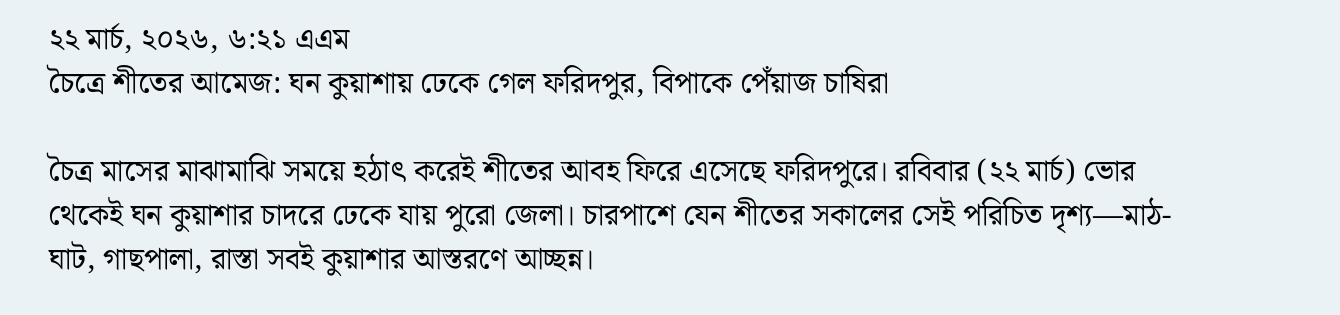২২ মার্চ, ২০২৬, ৬:২১ এএম
চৈত্রে শীতের আমেজ: ঘন কুয়াশায় ঢেকে গেল ফরিদপুর, বিপাকে পেঁয়াজ চাষিরা

চৈত্র মাসের মাঝামাঝি সময়ে হঠাৎ করেই শীতের আবহ ফিরে এসেছে ফরিদপুরে। রবিবার (২২ মার্চ) ভোর থেকেই ঘন কুয়াশার চাদরে ঢেকে যায় পুরো জেলা। চারপাশে যেন শীতের সকালের সেই পরিচিত দৃশ্য—মাঠ-ঘাট, গাছপালা, রাস্তা সবই কুয়াশার আস্তরণে আচ্ছন্ন।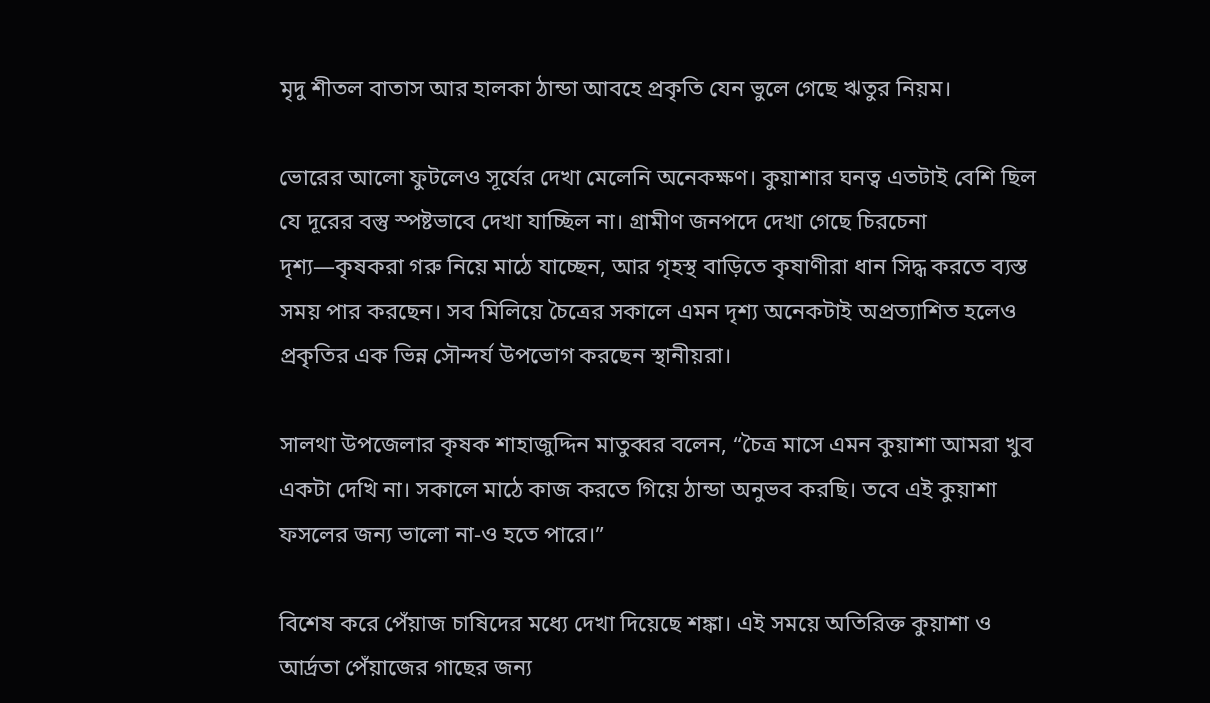মৃদু শীতল বাতাস আর হালকা ঠান্ডা আবহে প্রকৃতি যেন ভুলে গেছে ঋতুর নিয়ম।

ভোরের আলো ফুটলেও সূর্যের দেখা মেলেনি অনেকক্ষণ। কুয়াশার ঘনত্ব এতটাই বেশি ছিল যে দূরের বস্তু স্পষ্টভাবে দেখা যাচ্ছিল না। গ্রামীণ জনপদে দেখা গেছে চিরচেনা দৃশ্য—কৃষকরা গরু নিয়ে মাঠে যাচ্ছেন, আর গৃহস্থ বাড়িতে কৃষাণীরা ধান সিদ্ধ করতে ব্যস্ত সময় পার করছেন। সব মিলিয়ে চৈত্রের সকালে এমন দৃশ্য অনেকটাই অপ্রত্যাশিত হলেও প্রকৃতির এক ভিন্ন সৌন্দর্য উপভোগ করছেন স্থানীয়রা।

সালথা উপজেলার কৃষক শাহাজুদ্দিন মাতুব্বর বলেন, “চৈত্র মাসে এমন কুয়াশা আমরা খুব একটা দেখি না। সকালে মাঠে কাজ করতে গিয়ে ঠান্ডা অনুভব করছি। তবে এই কুয়াশা ফসলের জন্য ভালো না-ও হতে পারে।”

বিশেষ করে পেঁয়াজ চাষিদের মধ্যে দেখা দিয়েছে শঙ্কা। এই সময়ে অতিরিক্ত কুয়াশা ও আর্দ্রতা পেঁয়াজের গাছের জন্য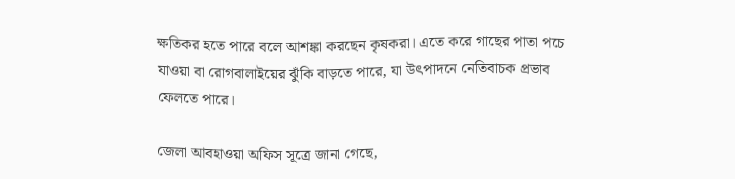ক্ষতিকর হতে পারে বলে আশঙ্কা করছেন কৃষকরা। এতে করে গাছের পাতা পচে যাওয়া বা রোগবালাইয়ের ঝুঁকি বাড়তে পারে, যা উৎপাদনে নেতিবাচক প্রভাব ফেলতে পারে।

জেলা আবহাওয়া অফিস সূত্রে জানা গেছে,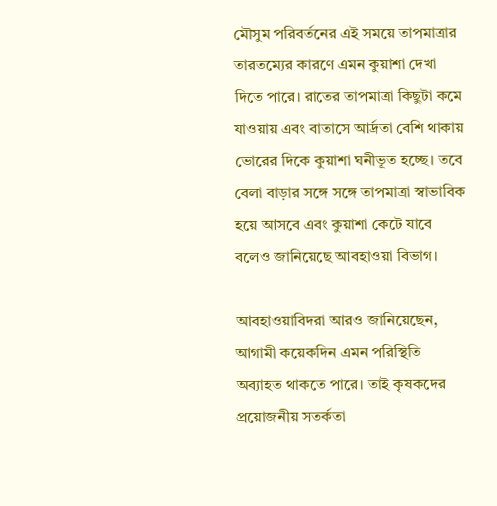মৌসুম পরিবর্তনের এই সময়ে তাপমাত্রার তারতম্যের কারণে এমন কুয়াশা দেখা দিতে পারে। রাতের তাপমাত্রা কিছুটা কমে যাওয়ায় এবং বাতাসে আর্দ্রতা বেশি থাকায় ভোরের দিকে কুয়াশা ঘনীভূত হচ্ছে। তবে বেলা বাড়ার সঙ্গে সঙ্গে তাপমাত্রা স্বাভাবিক হয়ে আসবে এবং কুয়াশা কেটে যাবে বলেও জানিয়েছে আবহাওয়া বিভাগ।

আবহাওয়াবিদরা আরও জানিয়েছেন, আগামী কয়েকদিন এমন পরিস্থিতি অব্যাহত থাকতে পারে। তাই কৃষকদের প্রয়োজনীয় সতর্কতা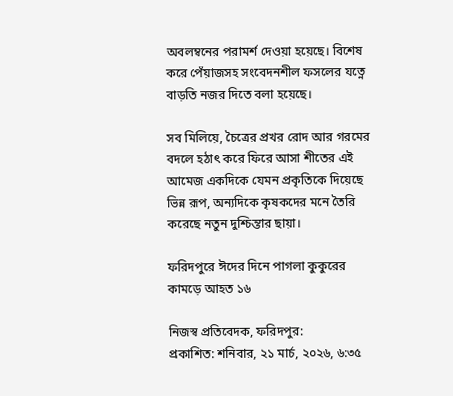অবলম্বনের পরামর্শ দেওয়া হয়েছে। বিশেষ করে পেঁয়াজসহ সংবেদনশীল ফসলের যত্নে বাড়তি নজর দিতে বলা হয়েছে।

সব মিলিয়ে, চৈত্রের প্রখর রোদ আর গরমের বদলে হঠাৎ করে ফিরে আসা শীতের এই আমেজ একদিকে যেমন প্রকৃতিকে দিয়েছে ভিন্ন রূপ, অন্যদিকে কৃষকদের মনে তৈরি করেছে নতুন দুশ্চিন্তার ছায়া।

ফরিদপুরে ঈদের দিনে পাগলা কুকুরের কামড়ে আহত ১৬

নিজস্ব প্রতিবেদক, ফরিদপুর:
প্রকাশিত: শনিবার, ২১ মার্চ, ২০২৬, ৬:৩৫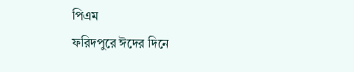পিএম
ফরিদপুরে ঈদের দিনে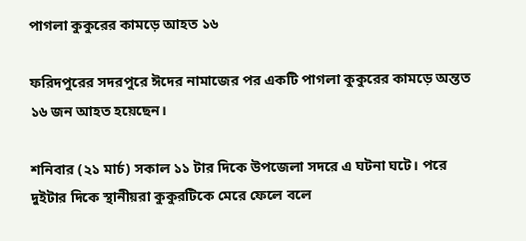পাগলা কুকুরের কামড়ে আহত ১৬

ফরিদপুরের সদরপুরে ঈদের নামাজের পর একটি পাগলা কুকুরের কামড়ে অন্তত ১৬ জন আহত হয়েছেন।

শনিবার (২১ মার্চ) সকাল ১১ টার দিকে উপজেলা সদরে এ ঘটনা ঘটে। পরে দুইটার দিকে স্থানীয়রা কুকুরটিকে মেরে ফেলে বলে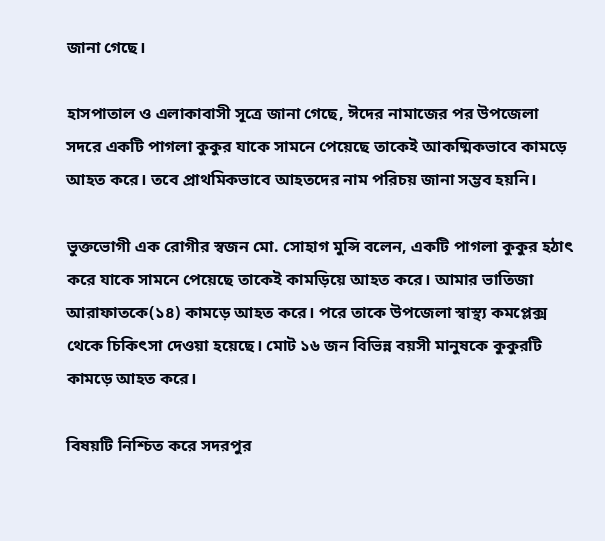জানা গেছে।

হাসপাতাল ও এলাকাবাসী সূত্রে জানা গেছে, ঈদের নামাজের পর উপজেলা সদরে একটি পাগলা কুকুর যাকে সামনে পেয়েছে তাকেই আকষ্মিকভাবে কামড়ে আহত করে। তবে প্রাথমিকভাবে আহতদের নাম পরিচয় জানা সম্ভব হয়নি।

ভুক্তভোগী এক রোগীর স্বজন মো. সোহাগ মুন্সি বলেন, একটি পাগলা কুকুর হঠাৎ করে যাকে সামনে পেয়েছে তাকেই কামড়িয়ে আহত করে। আমার ভাতিজা আরাফাতকে(১৪) কামড়ে আহত করে। পরে তাকে উপজেলা স্বাস্থ্য কমপ্লেক্স থেকে চিকিৎসা দেওয়া হয়েছে। মোট ১৬ জন বিভিন্ন বয়সী মানুষকে কুকুরটি কামড়ে আহত করে।

বিষয়টি নিশ্চিত করে সদরপুর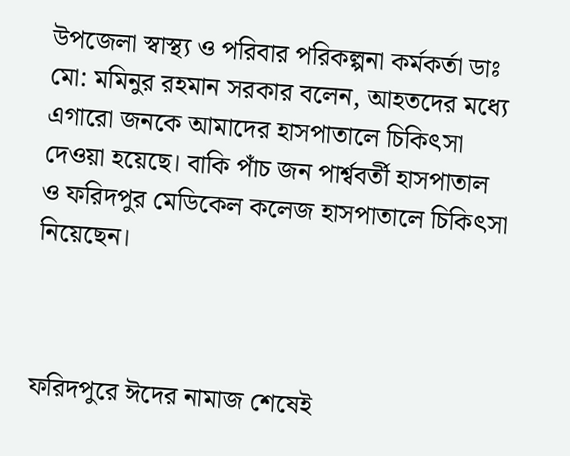উপজেলা স্বাস্থ্য ও পরিবার পরিকল্পনা কর্মকর্তা ডাঃ মো: মমিনুর রহমান সরকার বলেন, আহতদের মধ্যে এগারো জনকে আমাদের হাসপাতালে চিকিৎসা দেওয়া হয়েছে। বাকি পাঁচ জন পার্শ্ববর্তী হাসপাতাল ও ফরিদপুর মেডিকেল কলেজ হাসপাতালে চিকিৎসা নিয়েছেন।



ফরিদপুরে ঈদের নামাজ শেষেই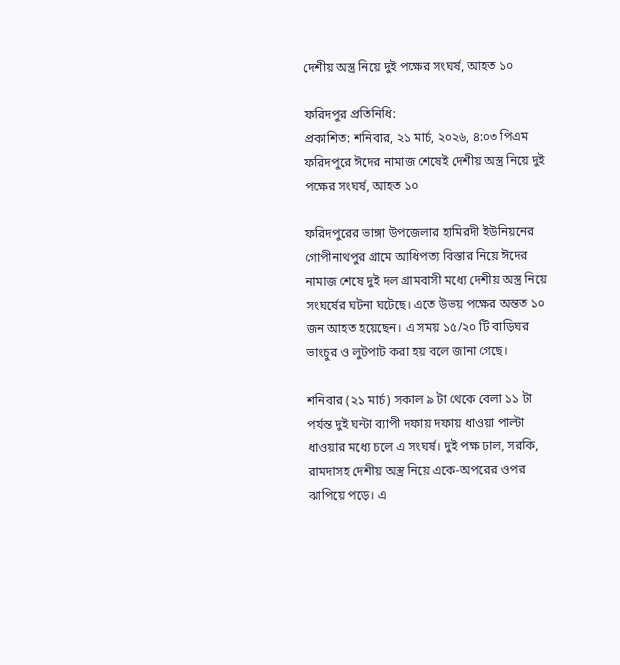দেশীয় অস্ত্র নিয়ে দুই পক্ষের সংঘর্ষ, আহত ১০

ফরিদপুর প্রতিনিধি:
প্রকাশিত: শনিবার, ২১ মার্চ, ২০২৬, ৪:০৩ পিএম
ফরিদপুরে ঈদের নামাজ শেষেই দেশীয় অস্ত্র নিয়ে দুই পক্ষের সংঘর্ষ, আহত ১০

ফরিদপুরের ভাঙ্গা উপজেলার হামিরদী ইউনিয়নের গোপীনাথপুর গ্রামে আধিপত্য বিস্তার নিয়ে ঈদের নামাজ শেষে দুই দল গ্রামবাসী মধ্যে দেশীয় অস্ত্র নিয়ে সংঘর্ষের ঘটনা ঘটেছে। এতে উভয় পক্ষের অন্তত ১০ জন আহত হয়েছেন। এ সময় ১৫/২০ টি বাড়িঘর ভাংচুর ও লুটপাট করা হয় বলে জানা গেছে।

শনিবার (২১ মার্চ) সকাল ৯ টা থেকে বেলা ১১ টা পর্যন্ত দুই ঘন্টা ব্যাপী দফায় দফায় ধাওয়া পাল্টা ধাওয়ার মধ্যে চলে এ সংঘর্ষ। দুই পক্ষ ঢাল, সরকি, রামদাসহ দেশীয় অস্ত্র নিয়ে একে-অপরের ওপর ঝাপিয়ে পড়ে। এ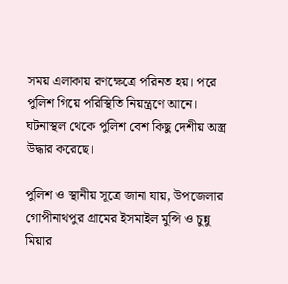সময় এলাকায় রণক্ষেত্রে পরিনত হয়। পরে পুলিশ গিয়ে পরিস্থিতি নিয়ন্ত্রণে আনে। ঘটনাস্থল থেকে পুলিশ বেশ কিছু দেশীয় অস্ত্র উদ্ধার করেছে।

পুলিশ ও স্থানীয় সূত্রে জানা যায়, উপজেলার গোপীনাথপুর গ্রামের ইসমাইল মুন্সি ও চুন্নু মিয়ার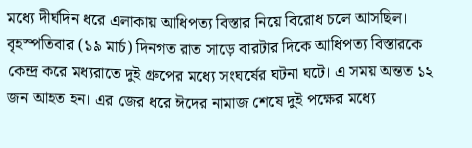মধ্যে দীর্ঘদিন ধরে এলাকায় আধিপত্য বিস্তার নিয়ে বিরোধ চলে আসছিল। বৃহস্পতিবার (১৯ মার্চ) দিনগত রাত সাড়ে বারটার দিকে আধিপত্য বিস্তারকে কেন্দ্র করে মধ্যরাতে দুই গ্রুপের মধ্যে সংঘর্ষের ঘটনা ঘটে। এ সময় অন্তত ১২ জন আহত হন। এর জের ধরে ঈদের নামাজ শেষে দুই পক্ষের মধ্যে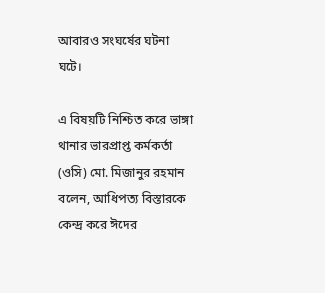আবারও সংঘর্ষের ঘটনা ঘটে।

এ বিষয়টি নিশ্চিত করে ভাঙ্গা থানার ভারপ্রাপ্ত কর্মকর্তা (ওসি) মো. মিজানুর রহমান বলেন, আধিপত্য বিস্তারকে কেন্দ্র করে ঈদের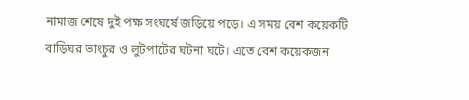নামাজ শেষে দুই পক্ষ সংঘর্ষে জড়িয়ে পড়ে। এ সময় বেশ কয়েকটি বাড়িঘর ভাংচুর ও লুটপাটের ঘটনা ঘটে। এতে বেশ কয়েকজন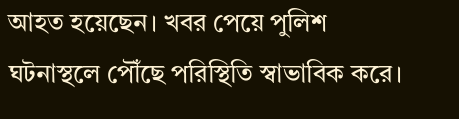আহত হয়েছেন। খবর পেয়ে পুলিশ ঘটনাস্থলে পৌঁছে পরিস্থিতি স্বাভাবিক করে।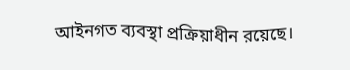আইনগত ব্যবস্থা প্রক্রিয়াধীন রয়েছে।